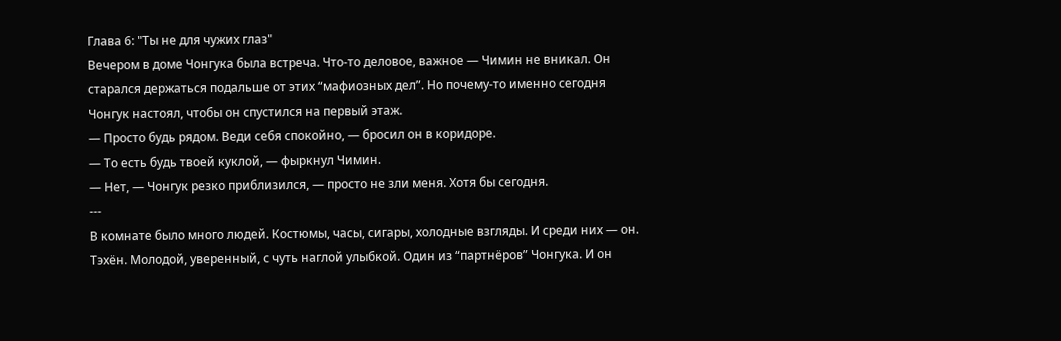Глава 6: "Ты не для чужих глаз"
Вечером в доме Чонгука была встреча. Что-то деловое, важное — Чимин не вникал. Он старался держаться подальше от этих “мафиозных дел”. Но почему-то именно сегодня Чонгук настоял, чтобы он спустился на первый этаж.
— Просто будь рядом. Веди себя спокойно, — бросил он в коридоре.
— То есть будь твоей куклой, — фыркнул Чимин.
— Нет, — Чонгук резко приблизился, — просто не зли меня. Хотя бы сегодня.
---
В комнате было много людей. Костюмы, часы, сигары, холодные взгляды. И среди них — он.
Тэхён. Молодой, уверенный, с чуть наглой улыбкой. Один из “партнёров” Чонгука. И он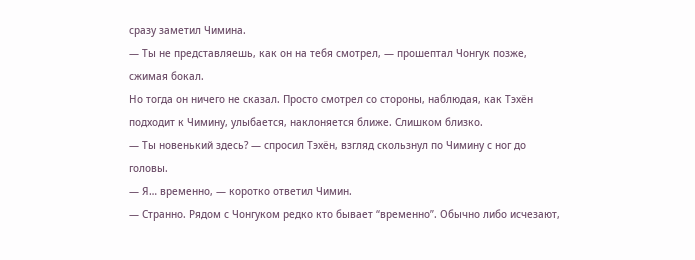сразу заметил Чимина.
— Ты не представляешь, как он на тебя смотрел, — прошептал Чонгук позже, сжимая бокал.
Но тогда он ничего не сказал. Просто смотрел со стороны, наблюдая, как Тэхён подходит к Чимину, улыбается, наклоняется ближе. Слишком близко.
— Ты новенький здесь? — спросил Тэхён, взгляд скользнул по Чимину с ног до головы.
— Я… временно, — коротко ответил Чимин.
— Странно. Рядом с Чонгуком редко кто бывает “временно”. Обычно либо исчезают,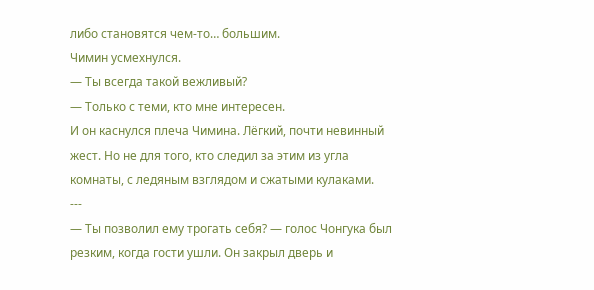либо становятся чем-то… большим.
Чимин усмехнулся.
— Ты всегда такой вежливый?
— Только с теми, кто мне интересен.
И он каснулся плеча Чимина. Лёгкий, почти невинный жест. Но не для того, кто следил за этим из угла комнаты, с ледяным взглядом и сжатыми кулаками.
---
— Ты позволил ему трогать себя? — голос Чонгука был резким, когда гости ушли. Он закрыл дверь и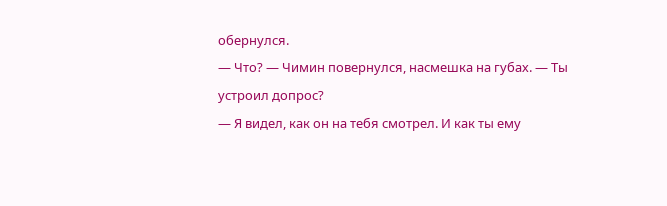обернулся.
— Что? — Чимин повернулся, насмешка на губах. — Ты устроил допрос?
— Я видел, как он на тебя смотрел. И как ты ему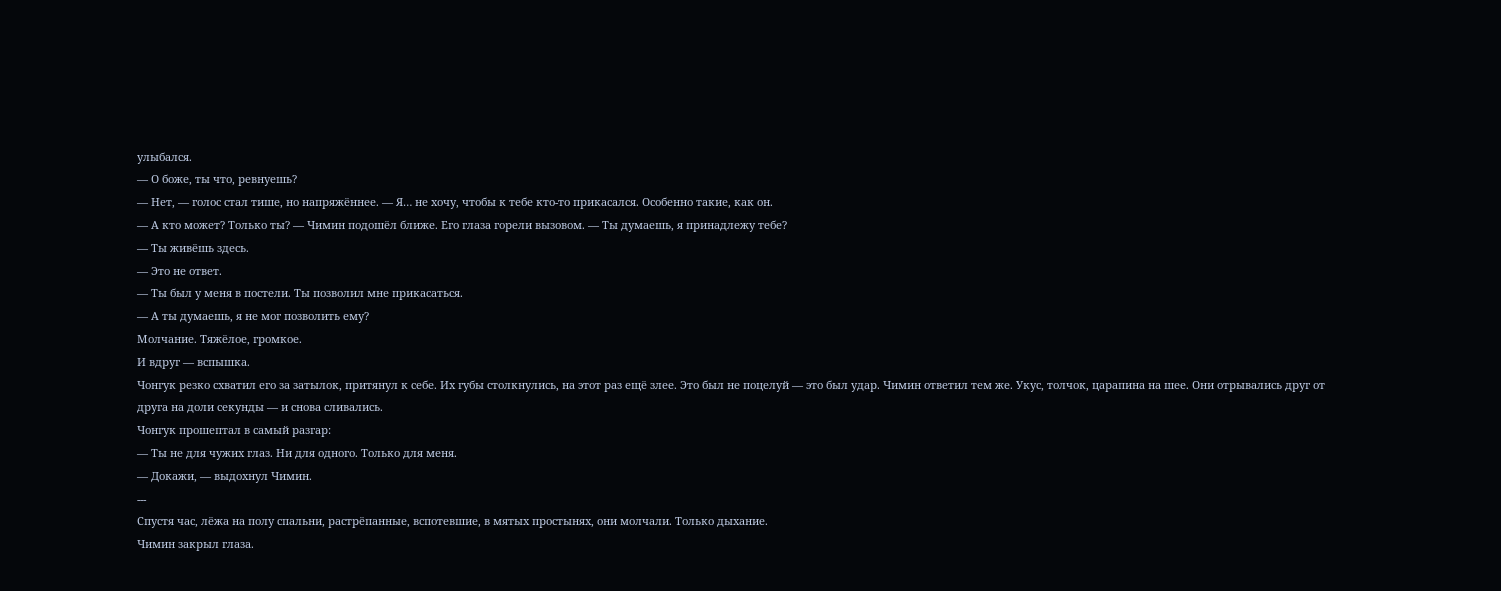улыбался.
— О боже, ты что, ревнуешь?
— Нет, — голос стал тише, но напряжённее. — Я… не хочу, чтобы к тебе кто-то прикасался. Особенно такие, как он.
— А кто может? Только ты? — Чимин подошёл ближе. Его глаза горели вызовом. — Ты думаешь, я принадлежу тебе?
— Ты живёшь здесь.
— Это не ответ.
— Ты был у меня в постели. Ты позволил мне прикасаться.
— А ты думаешь, я не мог позволить ему?
Молчание. Тяжёлое, громкое.
И вдруг — вспышка.
Чонгук резко схватил его за затылок, притянул к себе. Их губы столкнулись, на этот раз ещё злее. Это был не поцелуй — это был удар. Чимин ответил тем же. Укус, толчок, царапина на шее. Они отрывались друг от друга на доли секунды — и снова сливались.
Чонгук прошептал в самый разгар:
— Ты не для чужих глаз. Ни для одного. Только для меня.
— Докажи, — выдохнул Чимин.
---
Спустя час, лёжа на полу спальни, растрёпанные, вспотевшие, в мятых простынях, они молчали. Только дыхание.
Чимин закрыл глаза.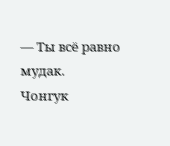— Ты всё равно мудак.
Чонгук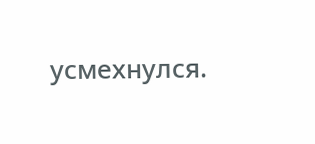усмехнулся.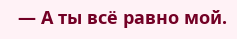— А ты всё равно мой.